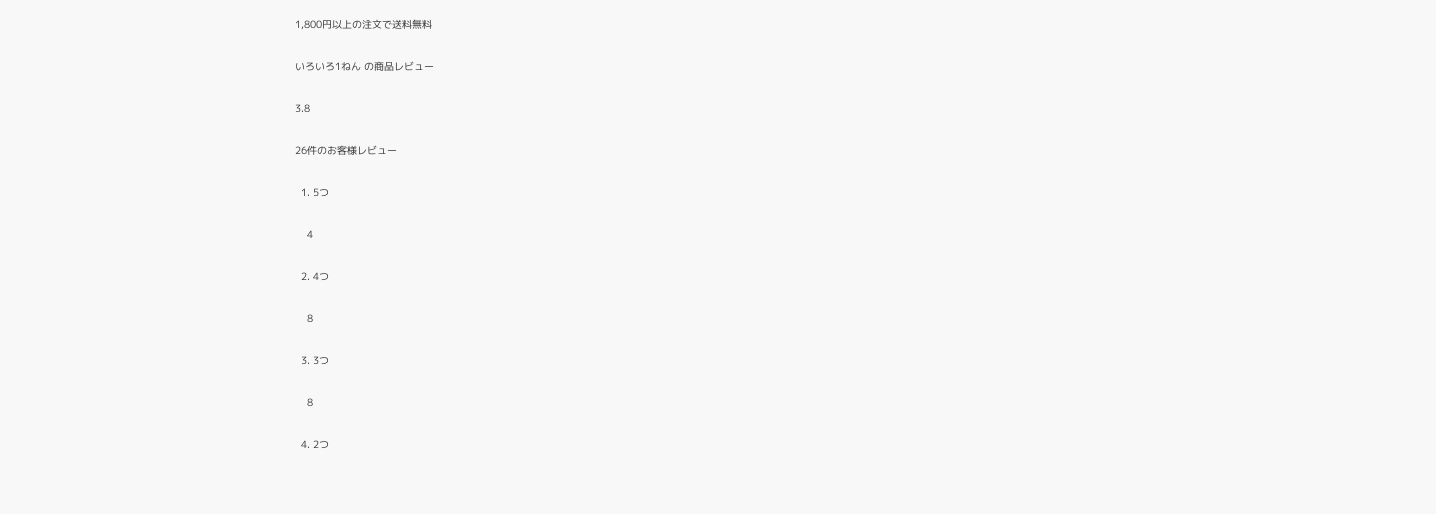1,800円以上の注文で送料無料

いろいろ1ねん の商品レビュー

3.8

26件のお客様レビュー

  1. 5つ

    4

  2. 4つ

    8

  3. 3つ

    8

  4. 2つ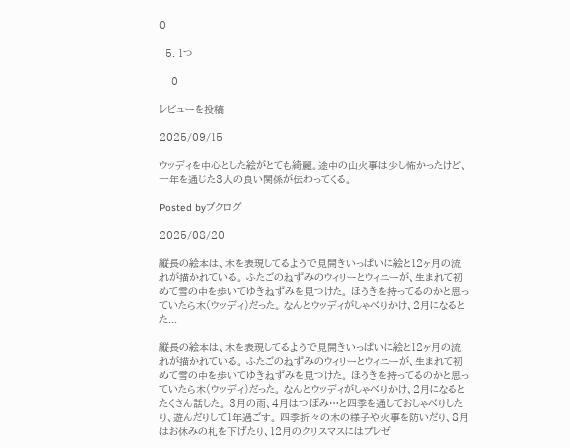0

  5. 1つ

    0

レビューを投稿

2025/09/15

ウッディを中心とした絵がとても綺麗。途中の山火事は少し怖かったけど、一年を通じた3人の良い関係が伝わってくる。

Posted byブクログ

2025/08/20

縦長の絵本は、木を表現してるようで見開きいっぱいに絵と12ヶ月の流れが描かれている。 ふたごのねずみのウィリーとウィニーが、生まれて初めて雪の中を歩いてゆきねずみを見つけた。 ほうきを持ってるのかと思っていたら木(ウッディ)だった。 なんとウッディがしゃべりかけ、2月になるとた...

縦長の絵本は、木を表現してるようで見開きいっぱいに絵と12ヶ月の流れが描かれている。 ふたごのねずみのウィリーとウィニーが、生まれて初めて雪の中を歩いてゆきねずみを見つけた。 ほうきを持ってるのかと思っていたら木(ウッディ)だった。 なんとウッディがしゃべりかけ、2月になるとたくさん話した。 3月の雨、4月はつぼみ…と四季を通しておしゃべりしたり、遊んだりして1年過ごす。 四季折々の木の様子や火事を防いだり、8月はお休みの札を下げたり、12月のクリスマスにはプレゼ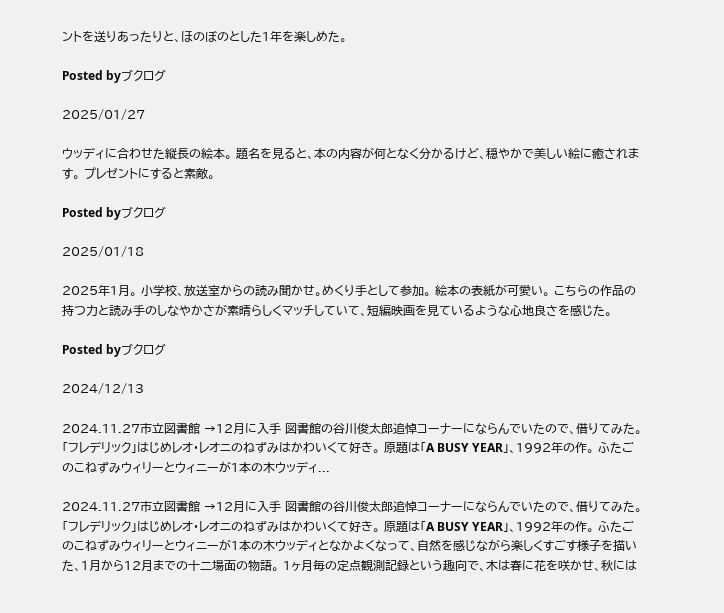ントを送りあったりと、ほのぼのとした1年を楽しめた。

Posted byブクログ

2025/01/27

ウッディに合わせた縦長の絵本。 題名を見ると、本の内容が何となく分かるけど、穏やかで美しい絵に癒されます。 プレゼントにすると素敵。

Posted byブクログ

2025/01/18

2025年1月。 小学校、放送室からの読み聞かせ。めくり手として参加。 絵本の表紙が可愛い。 こちらの作品の持つ力と読み手のしなやかさが素晴らしくマッチしていて、短編映画を見ているような心地良さを感じた。

Posted byブクログ

2024/12/13

2024.11.27市立図書館 →12月に入手 図書館の谷川俊太郎追悼コーナーにならんでいたので、借りてみた。 「フレデリック」はじめレオ・レオニのねずみはかわいくて好き。 原題は「A BUSY YEAR」、1992年の作。 ふたごのこねずみウィリーとウィニーが1本の木ウッディ...

2024.11.27市立図書館 →12月に入手 図書館の谷川俊太郎追悼コーナーにならんでいたので、借りてみた。 「フレデリック」はじめレオ・レオニのねずみはかわいくて好き。 原題は「A BUSY YEAR」、1992年の作。 ふたごのこねずみウィリーとウィニーが1本の木ウッディとなかよくなって、自然を感じながら楽しくすごす様子を描いた、1月から12月までの十二場面の物語。 1ヶ月毎の定点観測記録という趣向で、木は春に花を咲かせ、秋には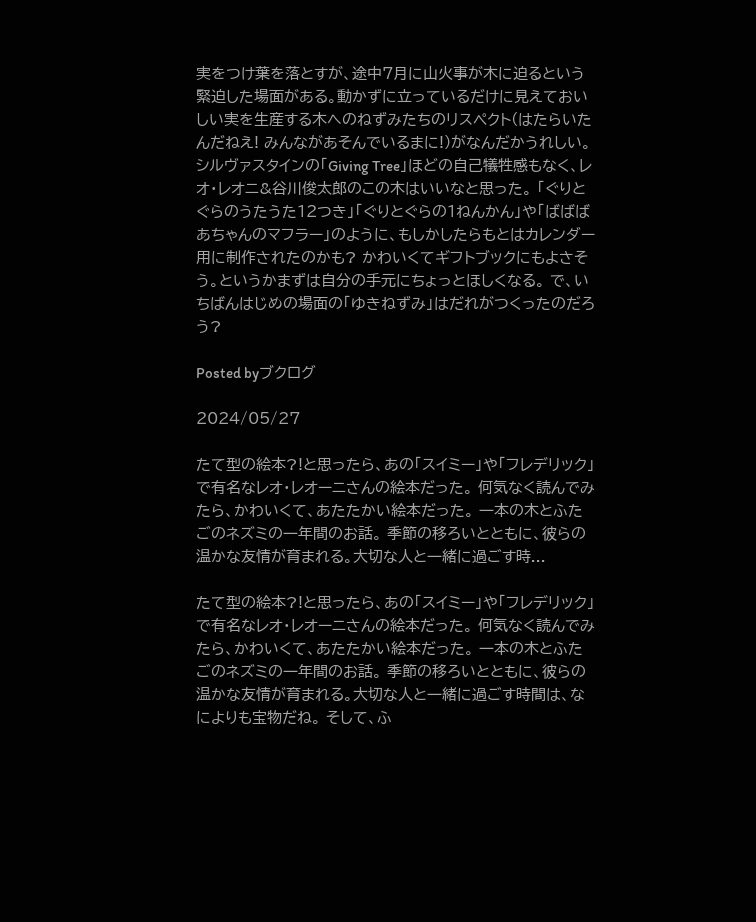実をつけ葉を落とすが、途中7月に山火事が木に迫るという緊迫した場面がある。動かずに立っているだけに見えておいしい実を生産する木へのねずみたちのリスペクト(はたらいたんだねえ! みんながあそんでいるまに!)がなんだかうれしい。 シルヴァスタインの「Giving Tree」ほどの自己犠牲感もなく、レオ・レオニ&谷川俊太郎のこの木はいいなと思った。 「ぐりとぐらのうたうた12つき」「ぐりとぐらの1ねんかん」や「ばばばあちゃんのマフラー」のように、もしかしたらもとはカレンダー用に制作されたのかも? かわいくてギフトブックにもよさそう。というかまずは自分の手元にちょっとほしくなる。 で、いちばんはじめの場面の「ゆきねずみ」はだれがつくったのだろう?

Posted byブクログ

2024/05/27

たて型の絵本?!と思ったら、あの「スイミー」や「フレデリック」で有名なレオ・レオーニさんの絵本だった。 何気なく読んでみたら、かわいくて、あたたかい絵本だった。 一本の木とふたごのネズミの一年間のお話。 季節の移ろいとともに、彼らの温かな友情が育まれる。大切な人と一緒に過ごす時...

たて型の絵本?!と思ったら、あの「スイミー」や「フレデリック」で有名なレオ・レオーニさんの絵本だった。 何気なく読んでみたら、かわいくて、あたたかい絵本だった。 一本の木とふたごのネズミの一年間のお話。 季節の移ろいとともに、彼らの温かな友情が育まれる。大切な人と一緒に過ごす時間は、なによりも宝物だね。 そして、ふ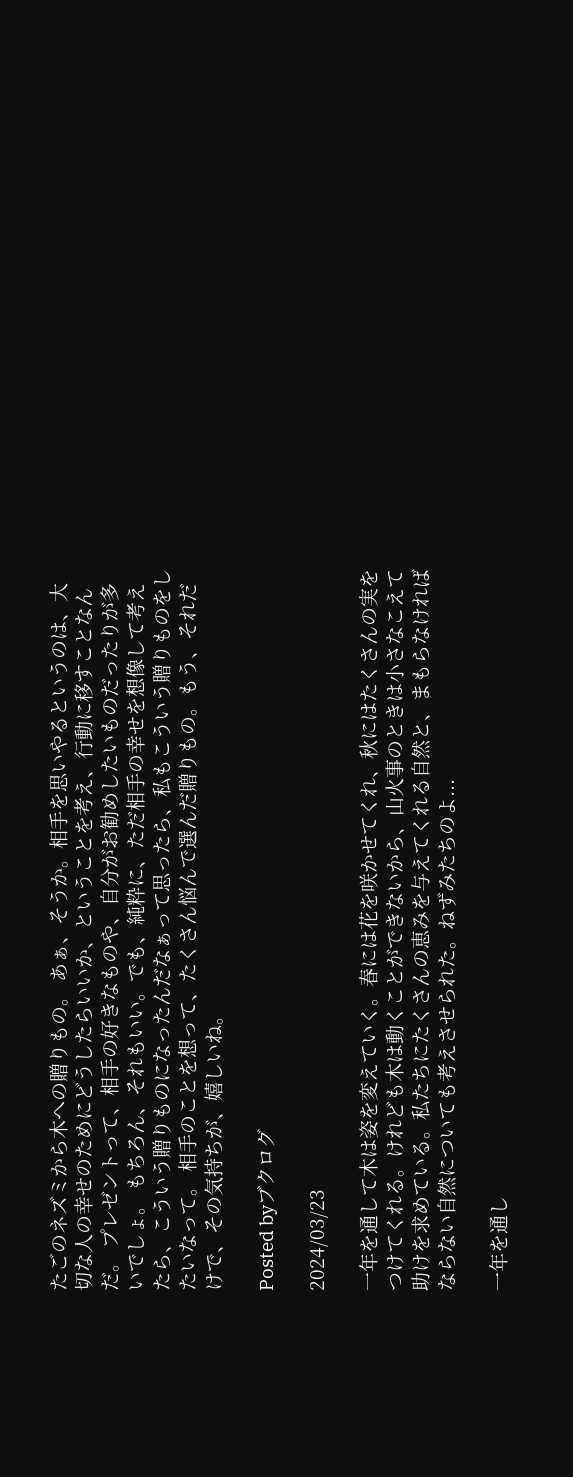たごのネズミから木への贈りもの。 あぁ、そうか。相手を思いやるというのは、大切な人の幸せのためにどうしたらいいか、ということを考え、行動に移すことなんだ。 プレゼントって、相手の好きなものや、自分がお勧めしたいものだったりが多いでしょ。 もちろん、それもいい。でも、純粋に、ただ相手の幸せを想像して考えたら、こういう贈りものになったんだなぁって思ったら、私もこういう贈りものをしたいなって。 相手のことを想って、たくさん悩んで選んだ贈りもの。もう、それだけで、その気持ちが、嬉しいね。

Posted byブクログ

2024/03/23

一年を通して木は姿を変えていく。春には花を咲かせてくれ、秋にはたくさんの実をつけてくれる。けれども木は動くことができないから、山火事のときは小さなこえて助けを求めている。私たちにたくさんの恵みを与えてくれる自然と、まもらなければならない自然についても考えさせられた。ねずみたちのよ...

一年を通し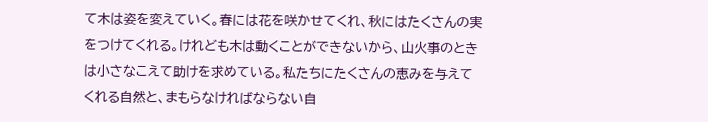て木は姿を変えていく。春には花を咲かせてくれ、秋にはたくさんの実をつけてくれる。けれども木は動くことができないから、山火事のときは小さなこえて助けを求めている。私たちにたくさんの恵みを与えてくれる自然と、まもらなければならない自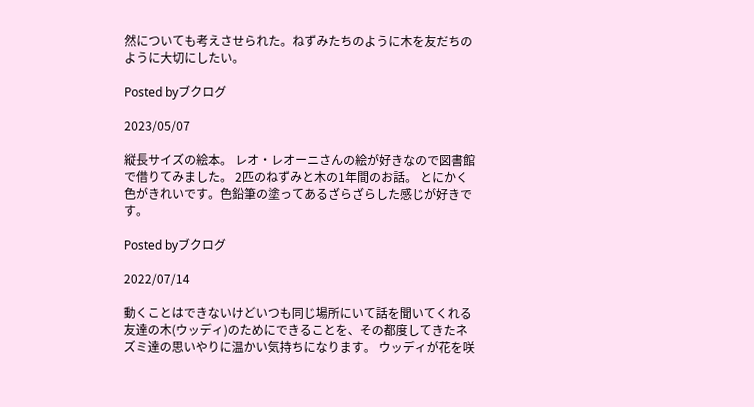然についても考えさせられた。ねずみたちのように木を友だちのように大切にしたい。

Posted byブクログ

2023/05/07

縦長サイズの絵本。 レオ・レオーニさんの絵が好きなので図書館で借りてみました。 2匹のねずみと木の1年間のお話。 とにかく色がきれいです。色鉛筆の塗ってあるざらざらした感じが好きです。

Posted byブクログ

2022/07/14

動くことはできないけどいつも同じ場所にいて話を聞いてくれる友達の木(ウッディ)のためにできることを、その都度してきたネズミ達の思いやりに温かい気持ちになります。 ウッディが花を咲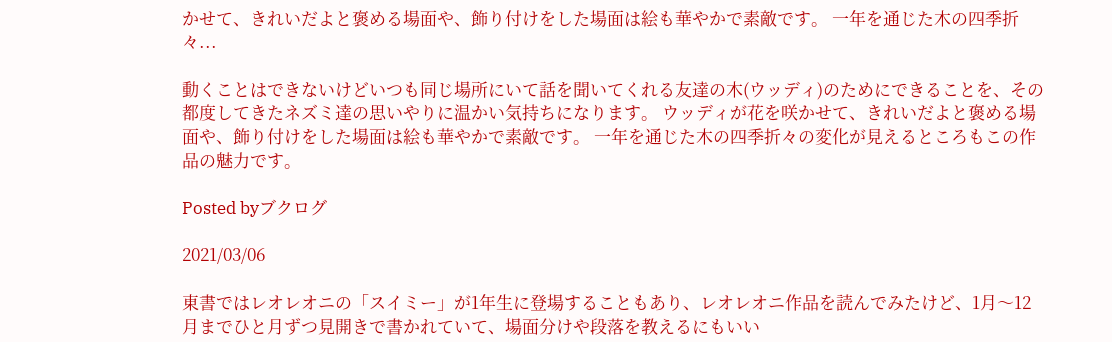かせて、きれいだよと褒める場面や、飾り付けをした場面は絵も華やかで素敵です。 一年を通じた木の四季折々...

動くことはできないけどいつも同じ場所にいて話を聞いてくれる友達の木(ウッディ)のためにできることを、その都度してきたネズミ達の思いやりに温かい気持ちになります。 ウッディが花を咲かせて、きれいだよと褒める場面や、飾り付けをした場面は絵も華やかで素敵です。 一年を通じた木の四季折々の変化が見えるところもこの作品の魅力です。

Posted byブクログ

2021/03/06

東書ではレオレオニの「スイミー」が1年生に登場することもあり、レオレオニ作品を読んでみたけど、1月〜12月までひと月ずつ見開きで書かれていて、場面分けや段落を教えるにもいい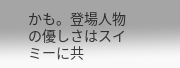かも。登場人物の優しさはスイミーに共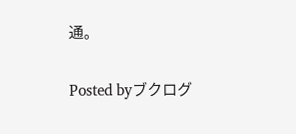通。

Posted byブクログ